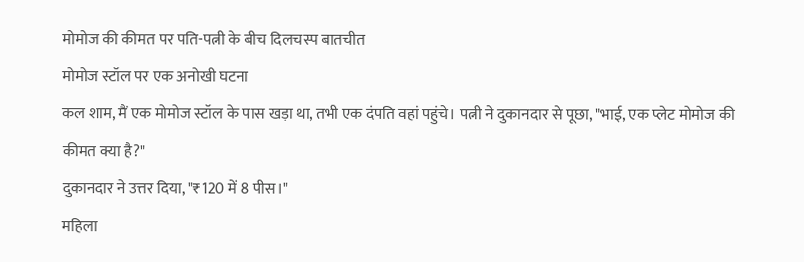मोमोज की कीमत पर पति-पत्नी के बीच दिलचस्प बातचीत
मोमोज स्टॉल पर एक अनोखी घटना
कल शाम, मैं एक मोमोज स्टॉल के पास खड़ा था, तभी एक दंपति वहां पहुंचे। पत्नी ने दुकानदार से पूछा, "भाई, एक प्लेट मोमोज की कीमत क्या है?"
दुकानदार ने उत्तर दिया, "₹120 में 8 पीस।"
महिला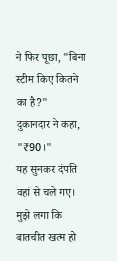ने फिर पूछा, "बिना स्टीम किए कितने का है?"
दुकानदार ने कहा, "₹90।"
यह सुनकर दंपति वहां से चले गए। मुझे लगा कि बातचीत खत्म हो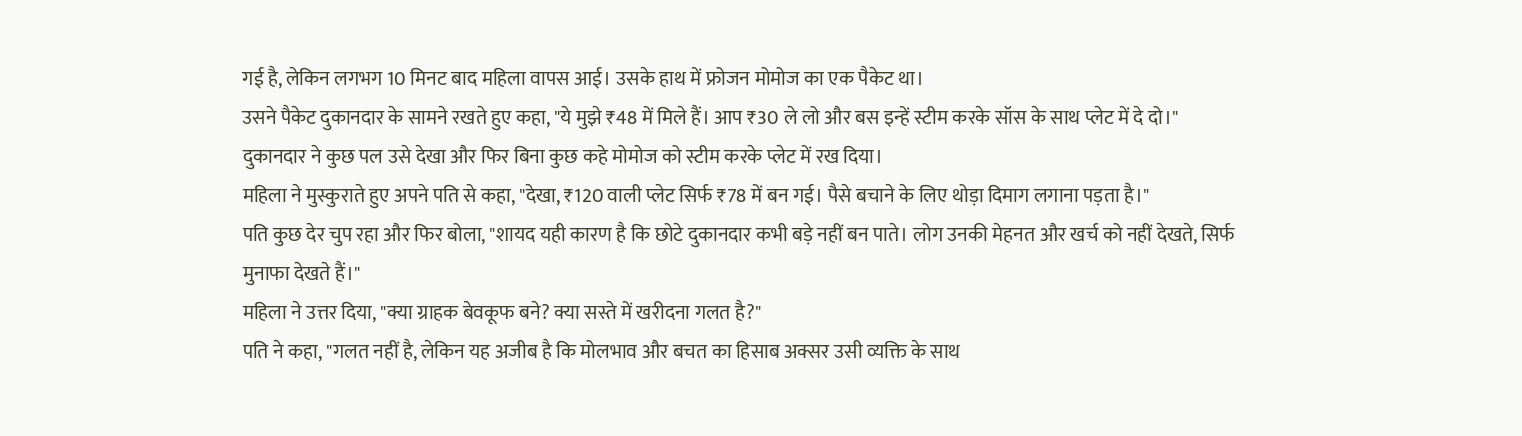गई है, लेकिन लगभग 10 मिनट बाद महिला वापस आई। उसके हाथ में फ्रोजन मोमोज का एक पैकेट था।
उसने पैकेट दुकानदार के सामने रखते हुए कहा, "ये मुझे ₹48 में मिले हैं। आप ₹30 ले लो और बस इन्हें स्टीम करके सॉस के साथ प्लेट में दे दो।"
दुकानदार ने कुछ पल उसे देखा और फिर बिना कुछ कहे मोमोज को स्टीम करके प्लेट में रख दिया।
महिला ने मुस्कुराते हुए अपने पति से कहा, "देखा, ₹120 वाली प्लेट सिर्फ ₹78 में बन गई। पैसे बचाने के लिए थोड़ा दिमाग लगाना पड़ता है।"
पति कुछ देर चुप रहा और फिर बोला, "शायद यही कारण है कि छोटे दुकानदार कभी बड़े नहीं बन पाते। लोग उनकी मेहनत और खर्च को नहीं देखते, सिर्फ मुनाफा देखते हैं।"
महिला ने उत्तर दिया, "क्या ग्राहक बेवकूफ बने? क्या सस्ते में खरीदना गलत है?"
पति ने कहा, "गलत नहीं है, लेकिन यह अजीब है कि मोलभाव और बचत का हिसाब अक्सर उसी व्यक्ति के साथ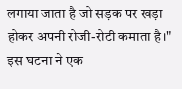लगाया जाता है जो सड़क पर खड़ा होकर अपनी रोजी-रोटी कमाता है।"
इस घटना ने एक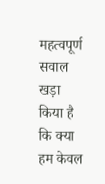महत्वपूर्ण सवाल खड़ा किया है कि क्या हम केवल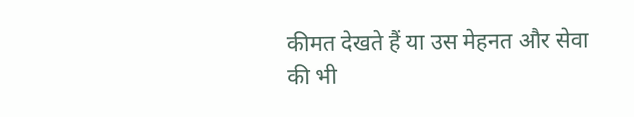कीमत देखते हैं या उस मेहनत और सेवा की भी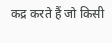कद्र करते हैं जो किसी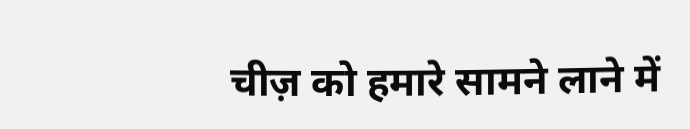चीज़ को हमारे सामने लाने में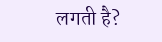लगती है?